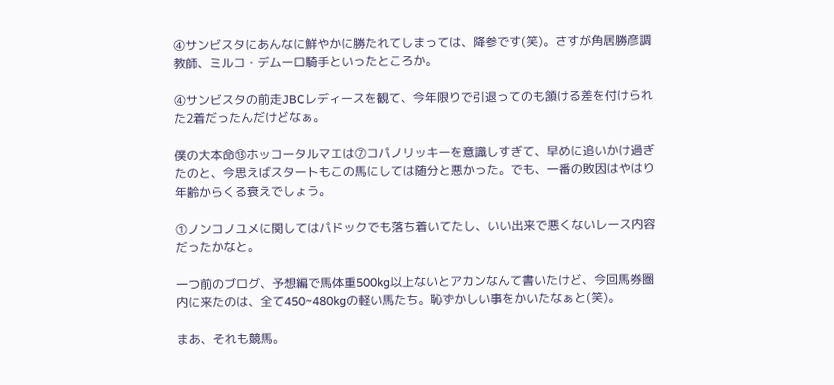④サンビスタにあんなに鮮やかに勝たれてしまっては、降参です(笑)。さすが角居勝彦調教師、ミルコ・デムーロ騎手といったところか。

④サンビスタの前走JBCレディースを観て、今年限りで引退ってのも頷ける差を付けられた2着だったんだけどなぁ。

僕の大本命⑬ホッコータルマエは⑦コパノリッキーを意識しすぎて、早めに追いかけ過ぎたのと、今思えばスタートもこの馬にしては随分と悪かった。でも、一番の敗因はやはり年齢からくる衰えでしょう。

①ノンコノユメに関してはパドックでも落ち着いてたし、いい出来で悪くないレース内容だったかなと。

一つ前のブログ、予想編で馬体重500kg以上ないとアカンなんて書いたけど、今回馬券圏内に来たのは、全て450~480kgの軽い馬たち。恥ずかしい事をかいたなぁと(笑)。

まあ、それも競馬。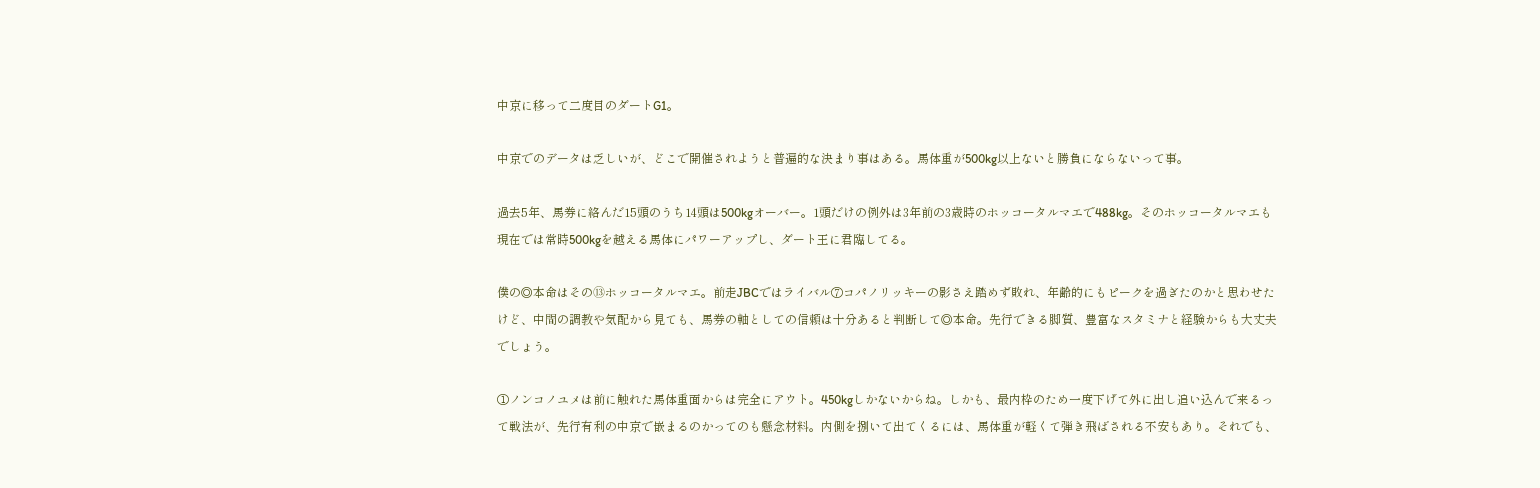中京に移って二度目のダートG1。

中京でのデータは乏しいが、どこで開催されようと普遍的な決まり事はある。馬体重が500kg以上ないと勝負にならないって事。

過去5年、馬券に絡んだ15頭のうち14頭は500kgオーバー。1頭だけの例外は3年前の3歳時のホッコータルマエで488kg。そのホッコータルマエも現在では常時500kgを越える馬体にパワーアップし、ダート王に君臨してる。

僕の◎本命はその⑬ホッコータルマエ。前走JBCではライバル⑦コパノリッキーの影さえ踏めず敗れ、年齢的にもピークを過ぎたのかと思わせたけど、中間の調教や気配から見ても、馬券の軸としての信頼は十分あると判断して◎本命。先行できる脚質、豊富なスタミナと経験からも大丈夫でしょう。

①ノンコノユメは前に触れた馬体重面からは完全にアウト。450kgしかないからね。しかも、最内枠のため一度下げて外に出し追い込んで来るって戦法が、先行有利の中京で嵌まるのかってのも懸念材料。内側を捌いて出てくるには、馬体重が軽くて弾き飛ばされる不安もあり。それでも、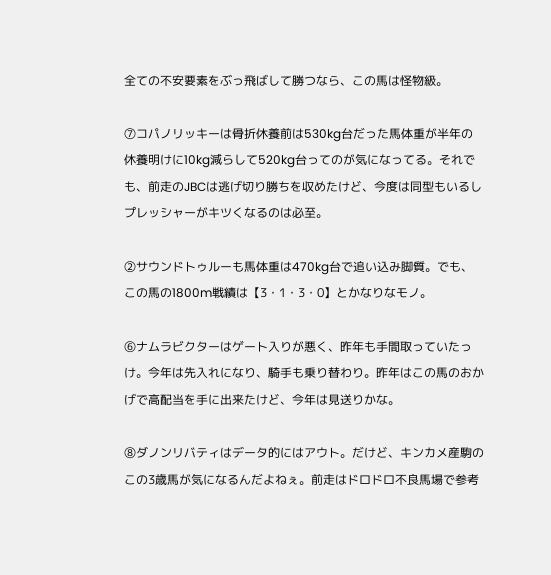全ての不安要素をぶっ飛ばして勝つなら、この馬は怪物級。

⑦コパノリッキーは骨折休養前は530kg台だった馬体重が半年の休養明けに10kg減らして520kg台ってのが気になってる。それでも、前走のJBCは逃げ切り勝ちを収めたけど、今度は同型もいるしプレッシャーがキツくなるのは必至。

②サウンドトゥルーも馬体重は470kg台で追い込み脚質。でも、この馬の1800m戦績は【3・1・3・0】とかなりなモノ。

⑥ナムラビクターはゲート入りが悪く、昨年も手間取っていたっけ。今年は先入れになり、騎手も乗り替わり。昨年はこの馬のおかげで高配当を手に出来たけど、今年は見送りかな。

⑧ダノンリバティはデータ的にはアウト。だけど、キンカメ産駒のこの3歳馬が気になるんだよねぇ。前走はドロドロ不良馬場で参考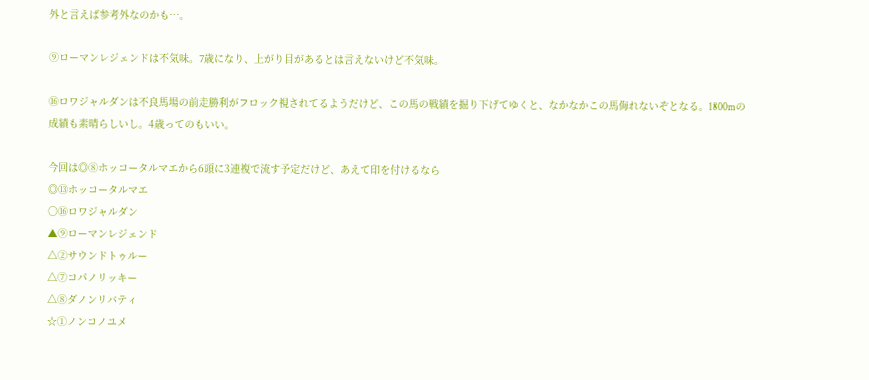外と言えば参考外なのかも…。

⑨ローマンレジェンドは不気味。7歳になり、上がり目があるとは言えないけど不気味。

⑯ロワジャルダンは不良馬場の前走勝利がフロック視されてるようだけど、この馬の戦績を掘り下げてゆくと、なかなかこの馬侮れないぞとなる。1800mの成績も素晴らしいし。4歳ってのもいい。

今回は◎⑧ホッコータルマエから6頭に3連複で流す予定だけど、あえて印を付けるなら
◎⑬ホッコータルマエ
○⑯ロワジャルダン
▲⑨ローマンレジェンド
△②サウンドトゥルー
△⑦コパノリッキー
△⑧ダノンリバティ
☆①ノンコノユメ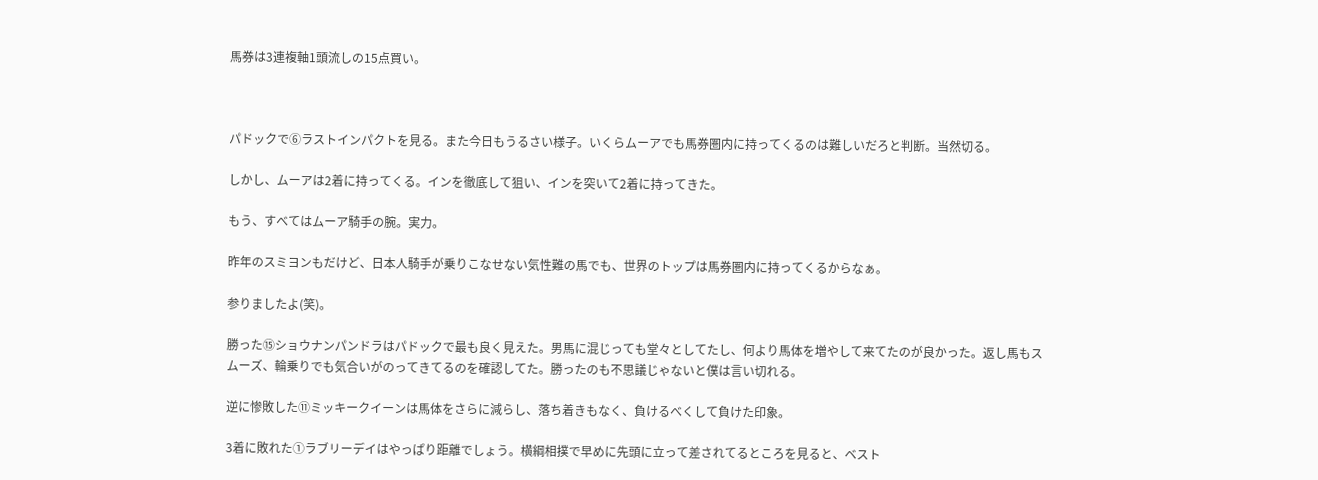馬券は3連複軸1頭流しの15点買い。



パドックで⑥ラストインパクトを見る。また今日もうるさい様子。いくらムーアでも馬券圏内に持ってくるのは難しいだろと判断。当然切る。

しかし、ムーアは2着に持ってくる。インを徹底して狙い、インを突いて2着に持ってきた。

もう、すべてはムーア騎手の腕。実力。

昨年のスミヨンもだけど、日本人騎手が乗りこなせない気性難の馬でも、世界のトップは馬券圏内に持ってくるからなぁ。

参りましたよ(笑)。

勝った⑮ショウナンパンドラはパドックで最も良く見えた。男馬に混じっても堂々としてたし、何より馬体を増やして来てたのが良かった。返し馬もスムーズ、輪乗りでも気合いがのってきてるのを確認してた。勝ったのも不思議じゃないと僕は言い切れる。

逆に惨敗した⑪ミッキークイーンは馬体をさらに減らし、落ち着きもなく、負けるべくして負けた印象。

3着に敗れた①ラブリーデイはやっぱり距離でしょう。横綱相撲で早めに先頭に立って差されてるところを見ると、ベスト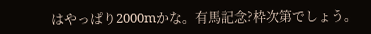はやっぱり2000mかな。有馬記念?枠次第でしょう。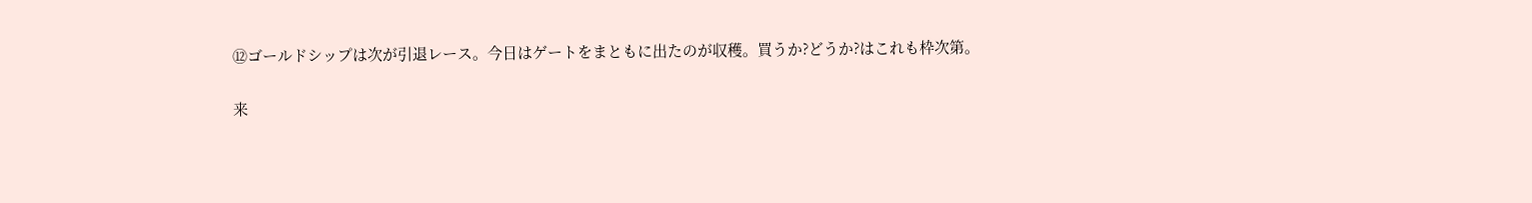⑫ゴールドシップは次が引退レース。今日はゲートをまともに出たのが収穫。買うか?どうか?はこれも枠次第。

来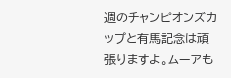週のチャンピオンズカップと有馬記念は頑張りますよ。ムーアも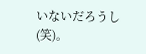いないだろうし(笑)。